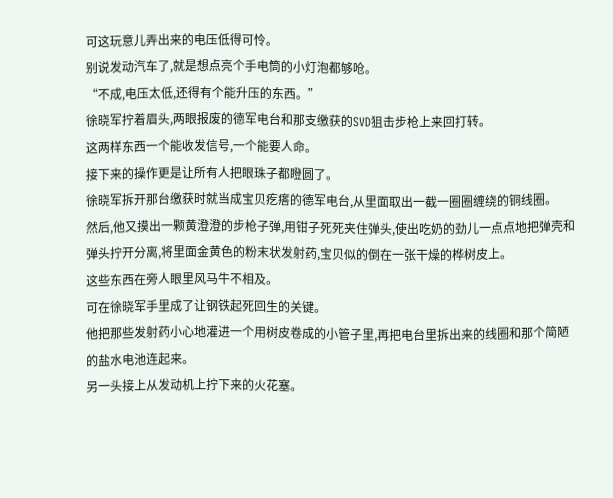可这玩意儿弄出来的电压低得可怜。
别说发动汽车了,就是想点亮个手电筒的小灯泡都够呛。
“不成,电压太低,还得有个能升压的东西。”
徐晓军拧着眉头,两眼报废的德军电台和那支缴获的SVD狙击步枪上来回打转。
这两样东西一个能收发信号,一个能要人命。
接下来的操作更是让所有人把眼珠子都瞪圆了。
徐晓军拆开那台缴获时就当成宝贝疙瘩的德军电台,从里面取出一截一圈圈缠绕的铜线圈。
然后,他又摸出一颗黄澄澄的步枪子弹,用钳子死死夹住弹头,使出吃奶的劲儿一点点地把弹壳和弹头拧开分离,将里面金黄色的粉末状发射药,宝贝似的倒在一张干燥的桦树皮上。
这些东西在旁人眼里风马牛不相及。
可在徐晓军手里成了让钢铁起死回生的关键。
他把那些发射药小心地灌进一个用树皮卷成的小管子里,再把电台里拆出来的线圈和那个简陋的盐水电池连起来。
另一头接上从发动机上拧下来的火花塞。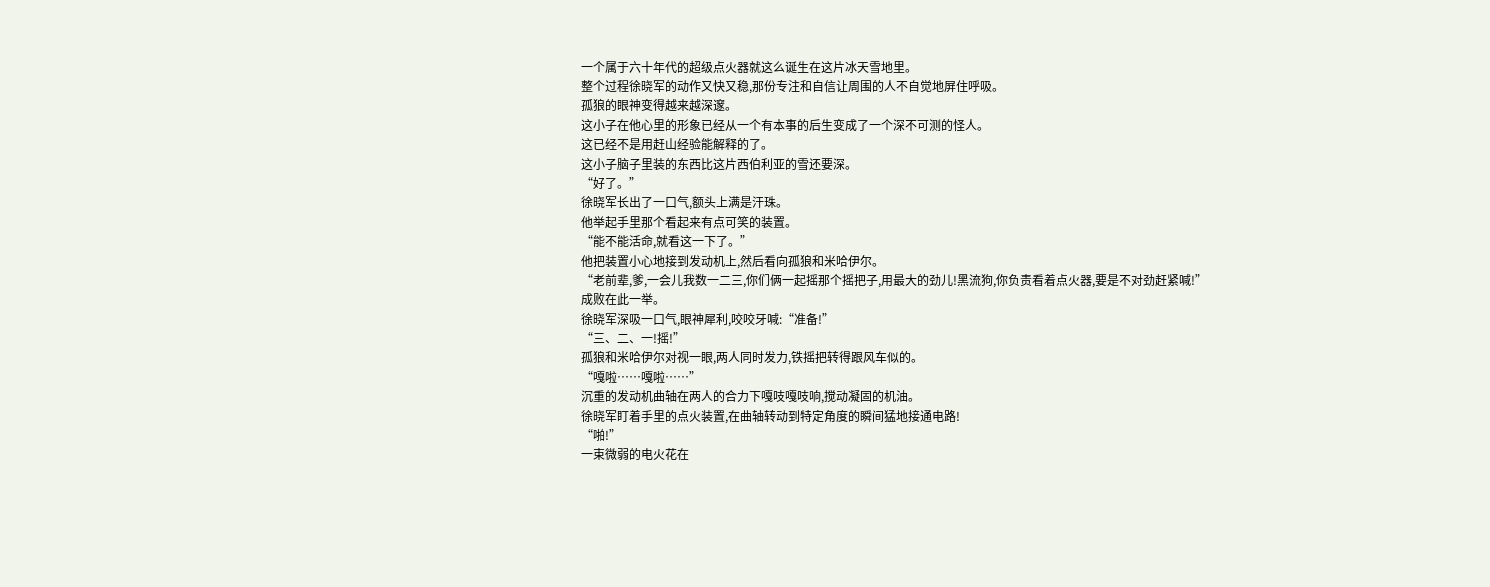一个属于六十年代的超级点火器就这么诞生在这片冰天雪地里。
整个过程徐晓军的动作又快又稳,那份专注和自信让周围的人不自觉地屏住呼吸。
孤狼的眼神变得越来越深邃。
这小子在他心里的形象已经从一个有本事的后生变成了一个深不可测的怪人。
这已经不是用赶山经验能解释的了。
这小子脑子里装的东西比这片西伯利亚的雪还要深。
“好了。”
徐晓军长出了一口气,额头上满是汗珠。
他举起手里那个看起来有点可笑的装置。
“能不能活命,就看这一下了。”
他把装置小心地接到发动机上,然后看向孤狼和米哈伊尔。
“老前辈,爹,一会儿我数一二三,你们俩一起摇那个摇把子,用最大的劲儿!黑流狗,你负责看着点火器,要是不对劲赶紧喊!”
成败在此一举。
徐晓军深吸一口气,眼神犀利,咬咬牙喊:“准备!”
“三、二、一!摇!”
孤狼和米哈伊尔对视一眼,两人同时发力,铁摇把转得跟风车似的。
“嘎啦……嘎啦……”
沉重的发动机曲轴在两人的合力下嘎吱嘎吱响,搅动凝固的机油。
徐晓军盯着手里的点火装置,在曲轴转动到特定角度的瞬间猛地接通电路!
“啪!”
一束微弱的电火花在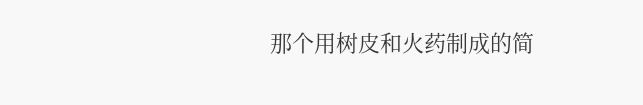那个用树皮和火药制成的简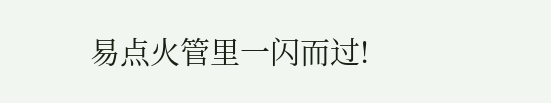易点火管里一闪而过!